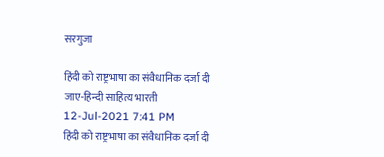सरगुजा

हिंदी को राष्ट्रभाषा का संवैधानिक दर्जा दी जाए-हिन्दी साहित्य भारती
12-Jul-2021 7:41 PM
हिंदी को राष्ट्रभाषा का संवैधानिक दर्जा दी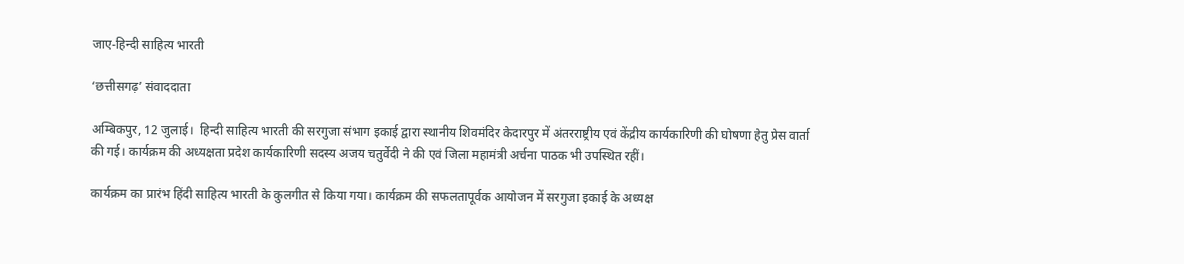जाए-हिन्दी साहित्य भारती

‘छत्तीसगढ़’ संवाददाता

अम्बिकपुर, 12 जुलाई।  हिन्दी साहित्य भारती की सरगुजा संभाग इकाई द्वारा स्थानीय शिवमंदिर केदारपुर में अंतरराष्ट्रीय एवं केंद्रीय कार्यकारिणी की घोषणा हेतु प्रेस वार्ता की गई। कार्यक्रम की अध्यक्षता प्रदेश कार्यकारिणी सदस्य अजय चतुर्वेदी ने की एवं जिला महामंत्री अर्चना पाठक भी उपस्थित रहीं।

कार्यक्रम का प्रारंभ हिंदी साहित्य भारती के कुलगीत से किया गया। कार्यक्रम की सफलतापूर्वक आयोजन में सरगुजा इकाई के अध्यक्ष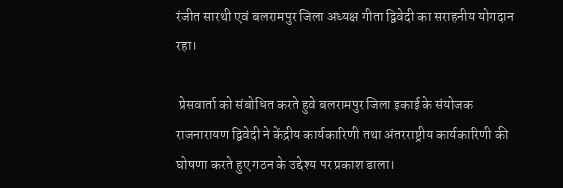रंजीत सारथी एवं बलरामपुर जिला अध्यक्ष गीता द्विवेदी का सराहनीय योगदान रहा।

 प्रेसवार्ता को संबोधित करते हुवे बलरामपुर जिला इकाई के संयोजक राजनारायण द्विवेदी ने केंद्रीय कार्यकारिणी तथा अंतरराष्ट्रीय कार्यकारिणी की घोषणा करते हुए गठन के उद्देश्य पर प्रकाश डाला।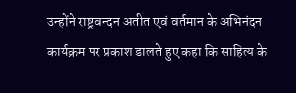उन्होंने राष्ट्रवन्दन अतीत एवं वर्तमान के अभिनंदन कार्यक्रम पर प्रकाश डालते हुए कहा कि साहित्य के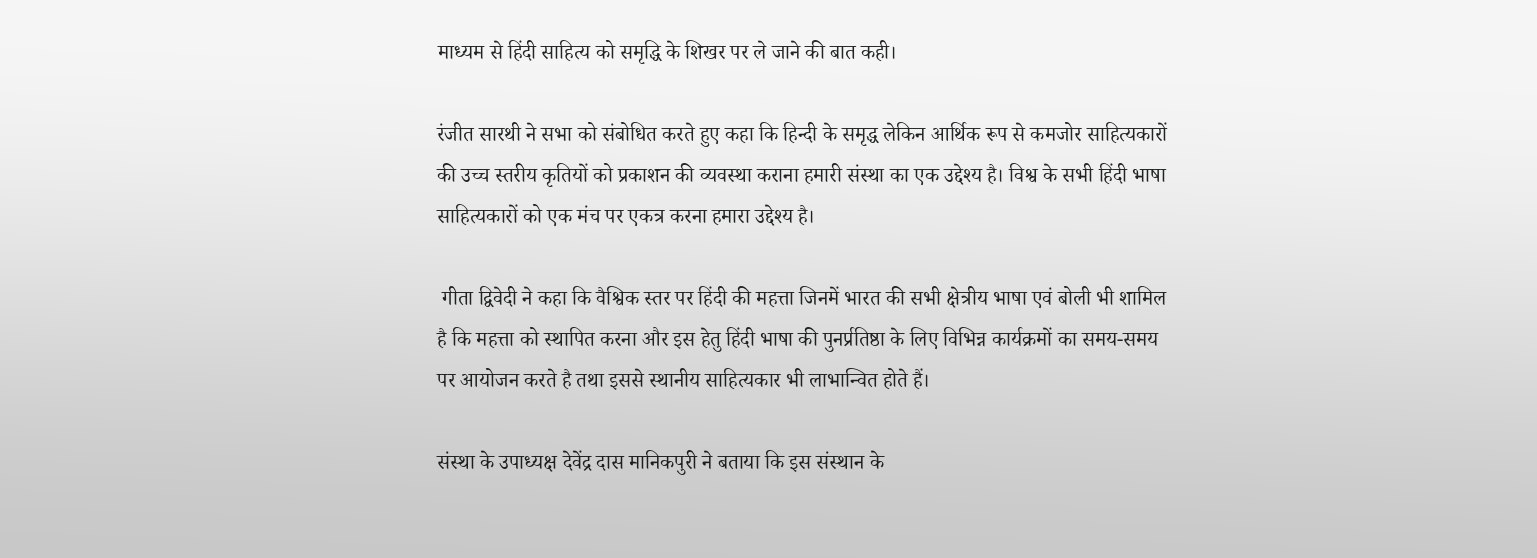माध्यम से हिंदी साहित्य को समृद्धि के शिखर पर ले जाने की बात कही।

रंजीत सारथी ने सभा को संबोधित करते हुए कहा कि हिन्दी के समृद्ध लेकिन आर्थिक रूप से कमजोर साहित्यकारों की उच्च स्तरीय कृतियों को प्रकाशन की व्यवस्था कराना हमारी संस्था का एक उद्देश्य है। विश्व के सभी हिंदी भाषा साहित्यकारों को एक मंच पर एकत्र करना हमारा उद्देश्य है।

 गीता द्विवेदी ने कहा कि वैश्विक स्तर पर हिंदी की महत्ता जिनमें भारत की सभी क्षेत्रीय भाषा एवं बोली भी शामिल है कि महत्ता को स्थापित करना और इस हेतु हिंदी भाषा की पुनर्प्रतिष्ठा के लिए विभिन्न कार्यक्रमों का समय-समय पर आयोजन करते है तथा इससे स्थानीय साहित्यकार भी लाभान्वित होते हैं।

संस्था के उपाध्यक्ष देवेंद्र दास मानिकपुरी ने बताया कि इस संस्थान के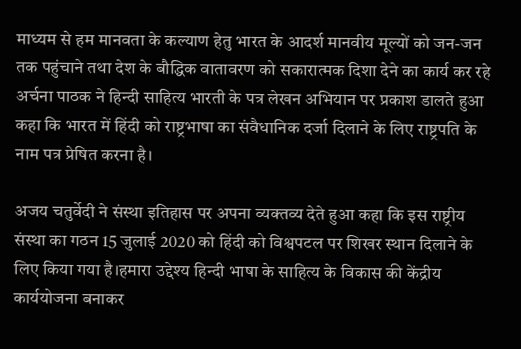माध्यम से हम मानवता के कल्याण हेतु भारत के आदर्श मानवीय मूल्यों को जन-जन तक पहुंचाने तथा देश के बौद्धिक वातावरण को सकारात्मक दिशा देने का कार्य कर रहे अर्चना पाठक ने हिन्दी साहित्य भारती के पत्र लेखन अभियान पर प्रकाश डालते हुआ कहा कि भारत में हिंदी को राष्ट्रभाषा का संवैधानिक दर्जा दिलाने के लिए राष्ट्रपति के नाम पत्र प्रेषित करना है।

अजय चतुर्वेदी ने संस्था इतिहास पर अपना व्यक्तव्य देते हुआ कहा कि इस राष्ट्रीय संस्था का गठन 15 जुलाई 2020 को हिंदी को विश्वपटल पर शिखर स्थान दिलाने के लिए किया गया है।हमारा उद्देश्य हिन्दी भाषा के साहित्य के विकास की केंद्रीय कार्ययोजना बनाकर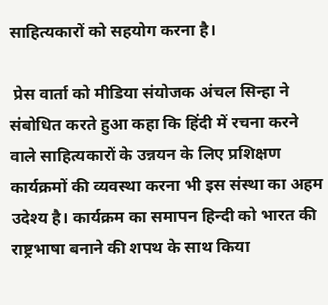साहित्यकारों को सहयोग करना है।

 प्रेस वार्ता को मीडिया संयोजक अंचल सिन्हा ने संबोधित करते हुआ कहा कि हिंदी में रचना करने वाले साहित्यकारों के उन्नयन के लिए प्रशिक्षण कार्यक्रमों की व्यवस्था करना भी इस संस्था का अहम उदेश्य है। कार्यक्रम का समापन हिन्दी को भारत की राष्ट्रभाषा बनाने की शपथ के साथ किया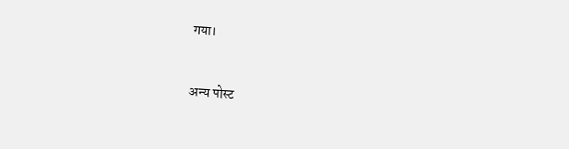गया।


अन्य पोस्ट